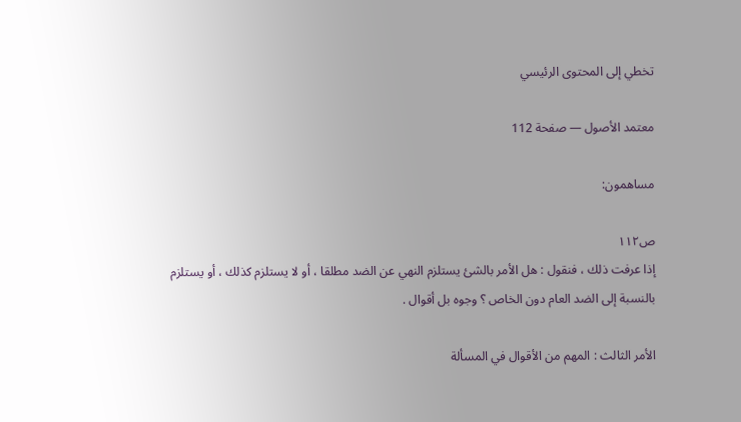تخطي إلى المحتوى الرئيسي

معتمد الأصول — صفحة 112

مساهمون:

ص١١٢
إذا عرفت ذلك ، فنقول : هل الأمر بالشئ يستلزم النهي عن الضد مطلقا ، أو لا يستلزم كذلك ، أو يستلزم بالنسبة إلى الضد العام دون الخاص ؟ وجوه بل أقوال .

الأمر الثالث : المهم من الأقوال في المسألة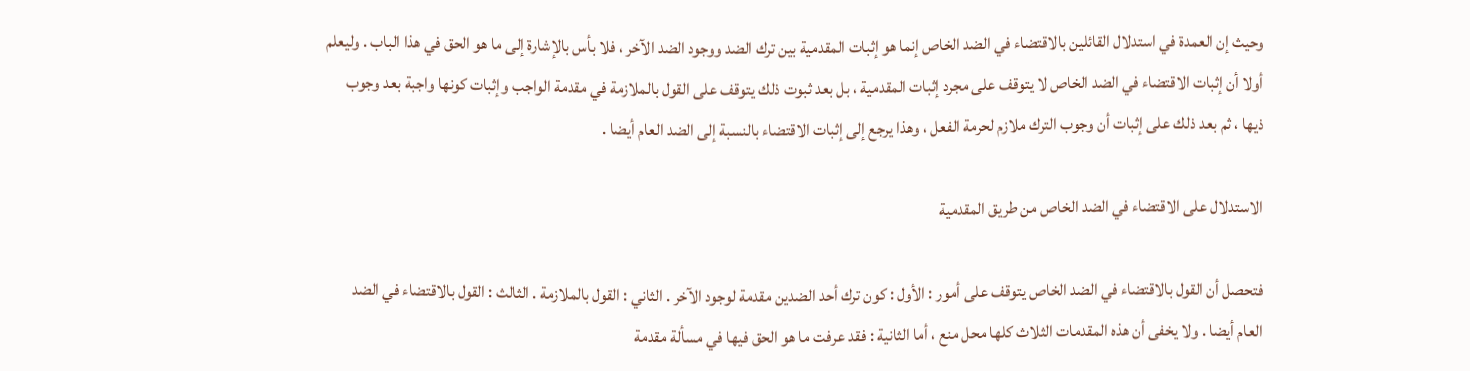وحيث إن العمدة في استدلال القائلين بالاقتضاء في الضد الخاص إنما هو إثبات المقدمية بين ترك الضد ووجود الضد الآخر ، فلا بأس بالإشارة إلى ما هو الحق في هذا الباب . وليعلم أولا أن إثبات الاقتضاء في الضد الخاص لا يتوقف على مجرد إثبات المقدمية ، بل بعد ثبوت ذلك يتوقف على القول بالملازمة في مقدمة الواجب وإثبات كونها واجبة بعد وجوب ذيها ، ثم بعد ذلك على إثبات أن وجوب الترك ملازم لحرمة الفعل ، وهذا يرجع إلى إثبات الاقتضاء بالنسبة إلى الضد العام أيضا .

الاستدلال على الاقتضاء في الضد الخاص من طريق المقدمية

فتحصل أن القول بالاقتضاء في الضد الخاص يتوقف على أمور : الأول : كون ترك أحد الضدين مقدمة لوجود الآخر . الثاني : القول بالملازمة . الثالث : القول بالاقتضاء في الضد العام أيضا . ولا يخفى أن هذه المقدمات الثلاث كلها محل منع ، أما الثانية : فقد عرفت ما هو الحق فيها في مسألة مقدمة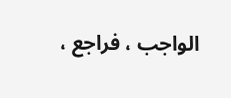الواجب ، فراجع ،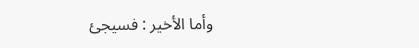وأما الأخير : فسيجئ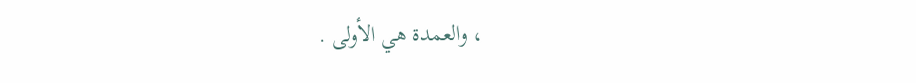، والعمدة هي الأولى .